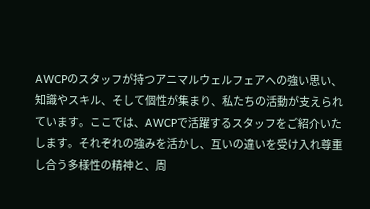AWCPのスタッフが持つアニマルウェルフェアへの強い思い、知識やスキル、そして個性が集まり、私たちの活動が支えられています。ここでは、AWCPで活躍するスタッフをご紹介いたします。それぞれの強みを活かし、互いの違いを受け入れ尊重し合う多様性の精神と、周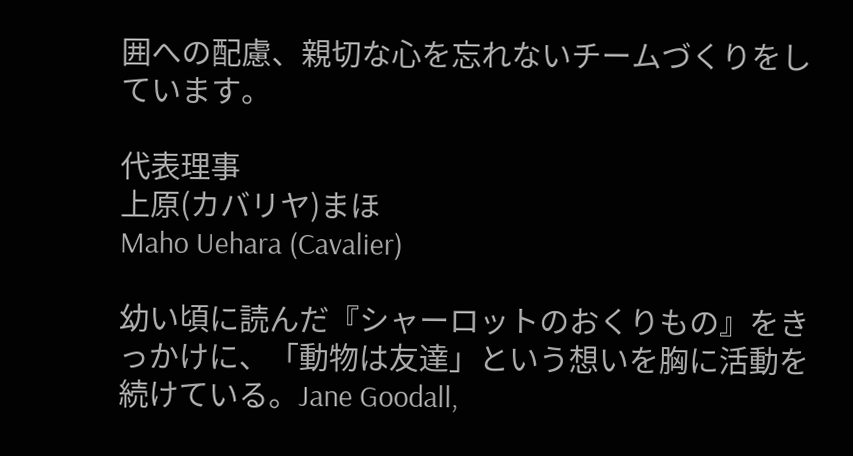囲への配慮、親切な心を忘れないチームづくりをしています。

代表理事
上原(カバリヤ)まほ
Maho Uehara (Cavalier)

幼い頃に読んだ『シャーロットのおくりもの』をきっかけに、「動物は友達」という想いを胸に活動を続けている。Jane Goodall,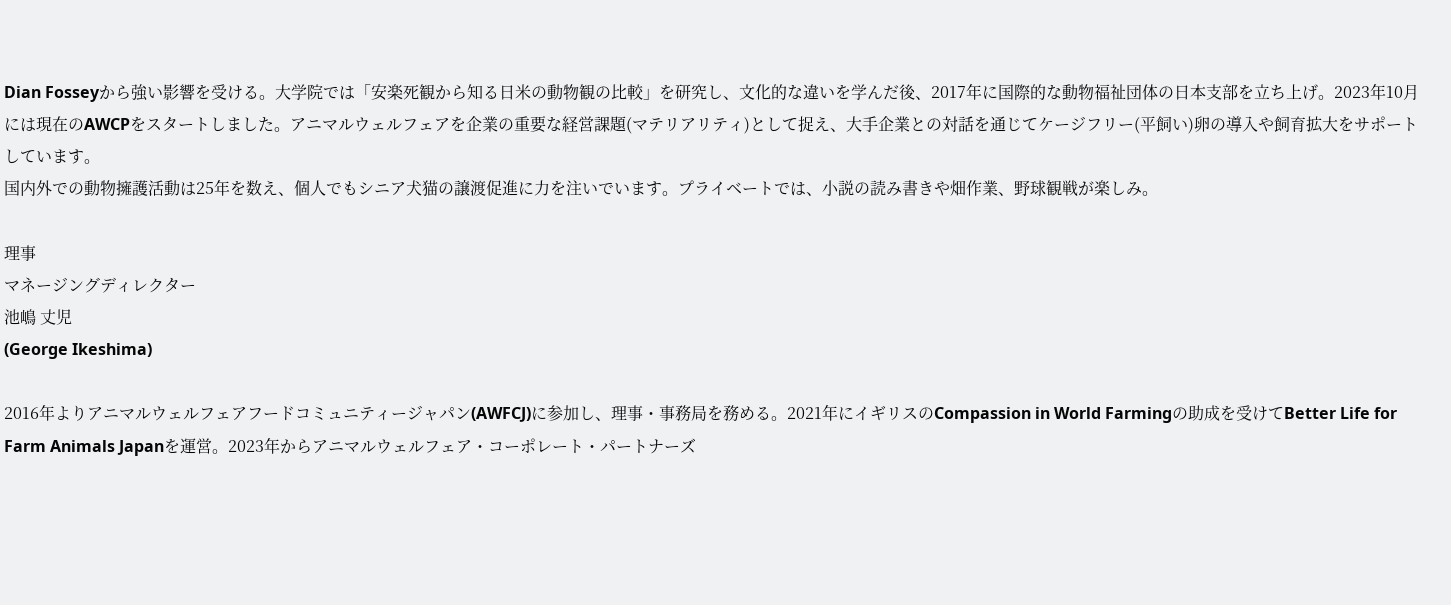Dian Fosseyから強い影響を受ける。大学院では「安楽死観から知る日米の動物観の比較」を研究し、文化的な違いを学んだ後、2017年に国際的な動物福祉団体の日本支部を立ち上げ。2023年10月には現在のAWCPをスタートしました。アニマルウェルフェアを企業の重要な経営課題(マテリアリティ)として捉え、大手企業との対話を通じてケージフリー(平飼い)卵の導入や飼育拡大をサポートしています。
国内外での動物擁護活動は25年を数え、個人でもシニア犬猫の譲渡促進に力を注いでいます。プライベートでは、小説の読み書きや畑作業、野球観戦が楽しみ。

理事
マネージングディレクター
池嶋 丈児
(George Ikeshima)

2016年よりアニマルウェルフェアフードコミュニティージャパン(AWFCJ)に参加し、理事・事務局を務める。2021年にイギリスのCompassion in World Farmingの助成を受けてBetter Life for Farm Animals Japanを運営。2023年からアニマルウェルフェア・コーポレート・パートナーズ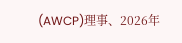(AWCP)理事、2026年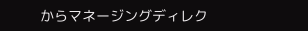からマネージングディレク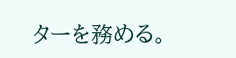ターを務める。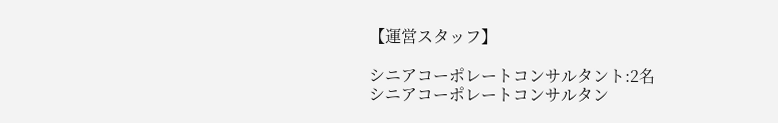【運営スタッフ】

シニアコーポレートコンサルタント:2名
シニアコーポレートコンサルタン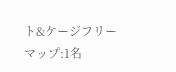ト&ケージフリーマップ:1名